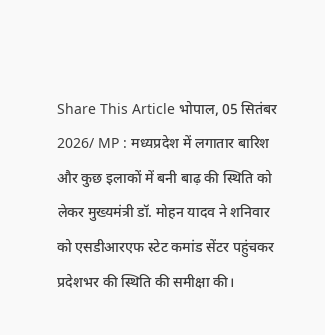Share This Article भोपाल, 05 सितंबर 2026/ MP : मध्यप्रदेश में लगातार बारिश और कुछ इलाकों में बनी बाढ़ की स्थिति को लेकर मुख्यमंत्री डॉ. मोहन यादव ने शनिवार को एसडीआरएफ स्टेट कमांड सेंटर पहुंचकर प्रदेशभर की स्थिति की समीक्षा की।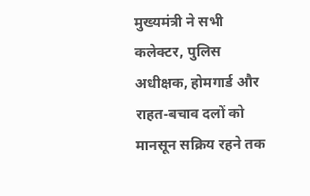मुख्यमंत्री ने सभी कलेक्टर, पुलिस अधीक्षक, होमगार्ड और राहत-बचाव दलों को मानसून सक्रिय रहने तक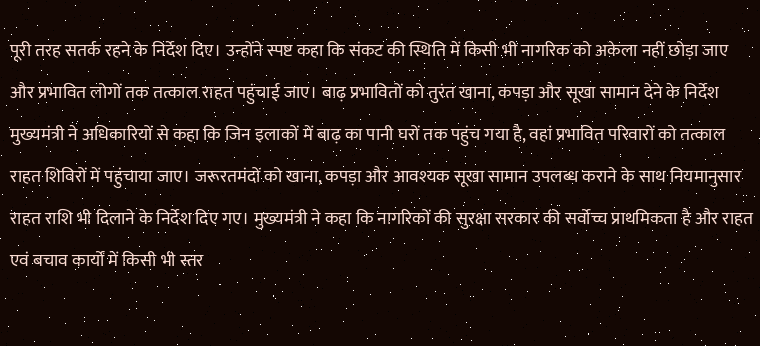पूरी तरह सतर्क रहने के निर्देश दिए। उन्होंने स्पष्ट कहा कि संकट की स्थिति में किसी भी नागरिक को अकेला नहीं छोड़ा जाए और प्रभावित लोगों तक तत्काल राहत पहुंचाई जाए। बाढ़ प्रभावितों को तुरंत खाना, कपड़ा और सूखा सामान देने के निर्देश मुख्यमंत्री ने अधिकारियों से कहा कि जिन इलाकों में बाढ़ का पानी घरों तक पहुंच गया है, वहां प्रभावित परिवारों को तत्काल राहत शिविरों में पहुंचाया जाए। जरूरतमंदों को खाना, कपड़ा और आवश्यक सूखा सामान उपलब्ध कराने के साथ नियमानुसार राहत राशि भी दिलाने के निर्देश दिए गए। मुख्यमंत्री ने कहा कि नागरिकों की सुरक्षा सरकार की सर्वोच्च प्राथमिकता है और राहत एवं बचाव कार्यों में किसी भी स्तर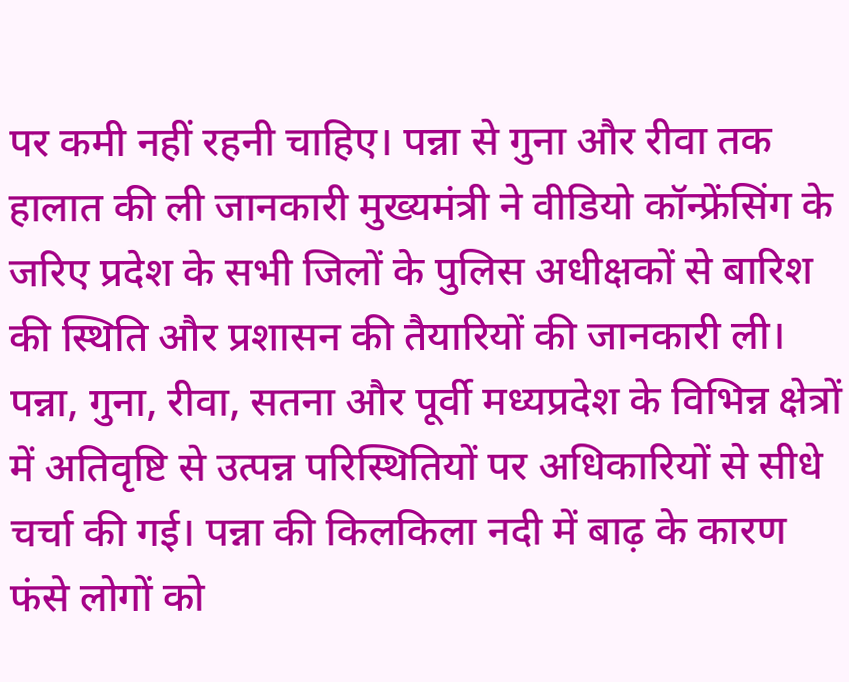पर कमी नहीं रहनी चाहिए। पन्ना से गुना और रीवा तक हालात की ली जानकारी मुख्यमंत्री ने वीडियो कॉन्फ्रेंसिंग के जरिए प्रदेश के सभी जिलों के पुलिस अधीक्षकों से बारिश की स्थिति और प्रशासन की तैयारियों की जानकारी ली। पन्ना, गुना, रीवा, सतना और पूर्वी मध्यप्रदेश के विभिन्न क्षेत्रों में अतिवृष्टि से उत्पन्न परिस्थितियों पर अधिकारियों से सीधे चर्चा की गई। पन्ना की किलकिला नदी में बाढ़ के कारण फंसे लोगों को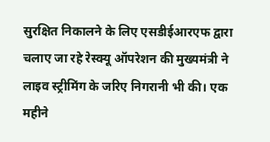सुरक्षित निकालने के लिए एसडीईआरएफ द्वारा चलाए जा रहे रेस्क्यू ऑपरेशन की मुख्यमंत्री ने लाइव स्ट्रीमिंग के जरिए निगरानी भी की। एक महीने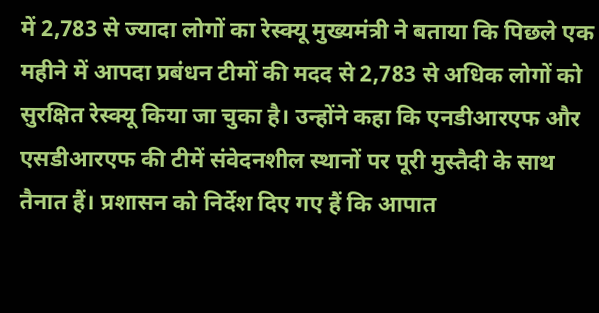में 2,783 से ज्यादा लोगों का रेस्क्यू मुख्यमंत्री ने बताया कि पिछले एक महीने में आपदा प्रबंधन टीमों की मदद से 2,783 से अधिक लोगों को सुरक्षित रेस्क्यू किया जा चुका है। उन्होंने कहा कि एनडीआरएफ और एसडीआरएफ की टीमें संवेदनशील स्थानों पर पूरी मुस्तैदी के साथ तैनात हैं। प्रशासन को निर्देश दिए गए हैं कि आपात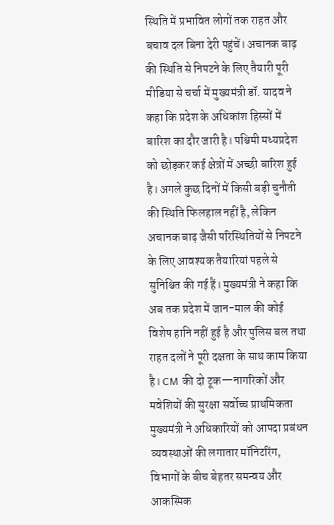स्थिति में प्रभावित लोगों तक राहत और बचाव दल बिना देरी पहुंचें। अचानक बाढ़ की स्थिति से निपटने के लिए तैयारी पूरी मीडिया से चर्चा में मुख्यमंत्री डॉ. यादव ने कहा कि प्रदेश के अधिकांश हिस्सों में बारिश का दौर जारी है। पश्चिमी मध्यप्रदेश को छोड़कर कई क्षेत्रों में अच्छी बारिश हुई है। अगले कुछ दिनों में किसी बड़ी चुनौती की स्थिति फिलहाल नहीं है, लेकिन अचानक बाढ़ जैसी परिस्थितियों से निपटने के लिए आवश्यक तैयारियां पहले से सुनिश्चित की गई हैं। मुख्यमंत्री ने कहा कि अब तक प्रदेश में जान-माल की कोई विशेष हानि नहीं हुई है और पुलिस बल तथा राहत दलों ने पूरी दक्षता के साथ काम किया है। CM की दो टूक—नागरिकों और मवेशियों की सुरक्षा सर्वोच्च प्राथमिकता मुख्यमंत्री ने अधिकारियों को आपदा प्रबंधन व्यवस्थाओं की लगातार मॉनिटरिंग, विभागों के बीच बेहतर समन्वय और आकस्मिक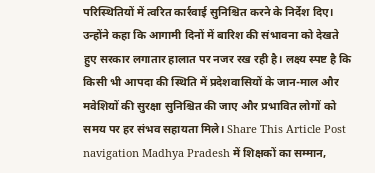परिस्थितियों में त्वरित कार्रवाई सुनिश्चित करने के निर्देश दिए। उन्होंने कहा कि आगामी दिनों में बारिश की संभावना को देखते हुए सरकार लगातार हालात पर नजर रख रही है। लक्ष्य स्पष्ट है कि किसी भी आपदा की स्थिति में प्रदेशवासियों के जान-माल और मवेशियों की सुरक्षा सुनिश्चित की जाए और प्रभावित लोगों को समय पर हर संभव सहायता मिले। Share This Article Post navigation Madhya Pradesh में शिक्षकों का सम्मान,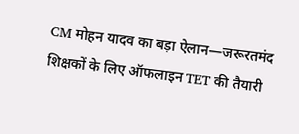CM मोहन यादव का बड़ा ऐलान—जरूरतमंद शिक्षकों के लिए ऑफलाइन TET की तैयारी